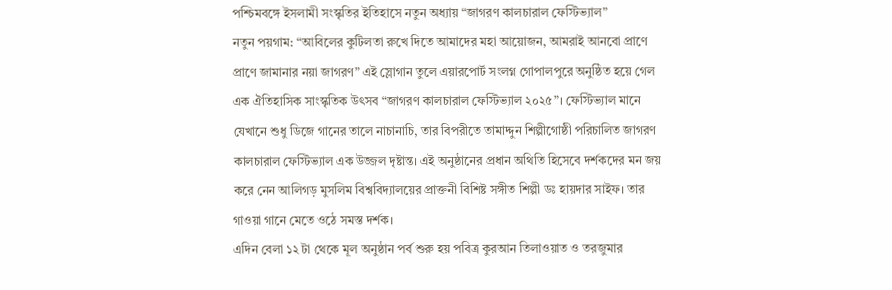পশ্চিমবঙ্গে ইসলামী সংস্কৃতির ইতিহাসে নতুন অধ্যায় “জাগরণ কালচারাল ফেস্টিভ্যাল”
নতুন পয়গাম: “আবিলের কুটিলতা রুখে দিতে আমাদের মহা আয়োজন, আমরাই আনবো প্রাণে প্রাণে জামানার নয়া জাগরণ” এই স্লোগান তুলে এয়ারপোর্ট সংলগ্ন গোপালপুরে অনুষ্ঠিত হয়ে গেল এক ঐতিহাসিক সাংস্কৃতিক উৎসব “জাগরণ কালচারাল ফেস্টিভ্যাল ২০২৫”। ফেস্টিভ্যাল মানে যেখানে শুধু ডিজে গানের তালে নাচানাচি, তার বিপরীতে তামাদ্দুন শিল্পীগোষ্ঠী পরিচালিত জাগরণ কালচারাল ফেস্টিভ্যাল এক উজ্জল দৃষ্টান্ত। এই অনুষ্ঠানের প্রধান অথিতি হিসেবে দর্শকদের মন জয় করে নেন আলিগড় মুসলিম বিশ্ববিদ্যালয়ের প্রাক্তনী বিশিষ্ট সঙ্গীত শিল্পী ডঃ হায়দার সাইফ। তার গাওয়া গানে মেতে ওঠে সমস্ত দর্শক।
এদিন বেলা ১২ টা থেকে মূল অনুষ্ঠান পর্ব শুরু হয় পবিত্র কুরআন তিলাওয়াত ও তরজুমার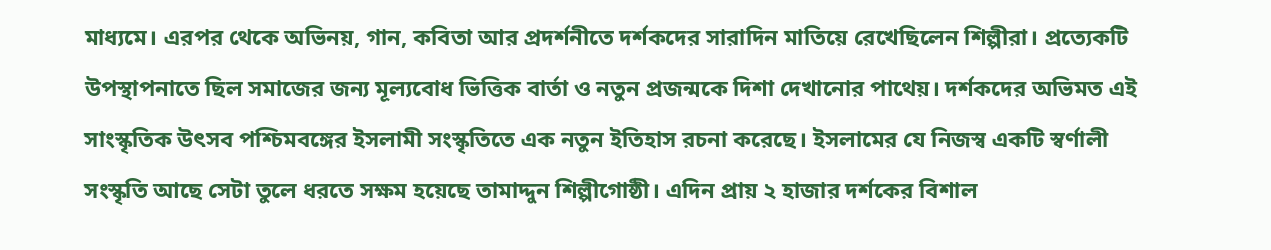মাধ্যমে। এরপর থেকে অভিনয়, গান, কবিতা আর প্রদর্শনীতে দর্শকদের সারাদিন মাতিয়ে রেখেছিলেন শিল্পীরা। প্রত্যেকটি উপস্থাপনাতে ছিল সমাজের জন্য মূল্যবোধ ভিত্তিক বার্তা ও নতুন প্রজন্মকে দিশা দেখানোর পাথেয়। দর্শকদের অভিমত এই সাংস্কৃতিক উৎসব পশ্চিমবঙ্গের ইসলামী সংস্কৃতিতে এক নতুন ইতিহাস রচনা করেছে। ইসলামের যে নিজস্ব একটি স্বর্ণালী সংস্কৃতি আছে সেটা তুলে ধরতে সক্ষম হয়েছে তামাদ্দুন শিল্পীগোষ্ঠী। এদিন প্রায় ২ হাজার দর্শকের বিশাল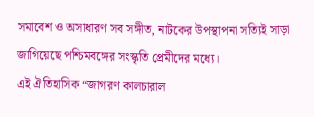সমাবেশ ও অসাধারণ সব সঙ্গীত, নাটকের উপস্থাপনা সত্যিই সাড়া জাগিয়েছে পশ্চিমবঙ্গের সংস্কৃতি প্রেমীদের মধ্যে।
এই ঐতিহাসিক “জাগরণ কালচারাল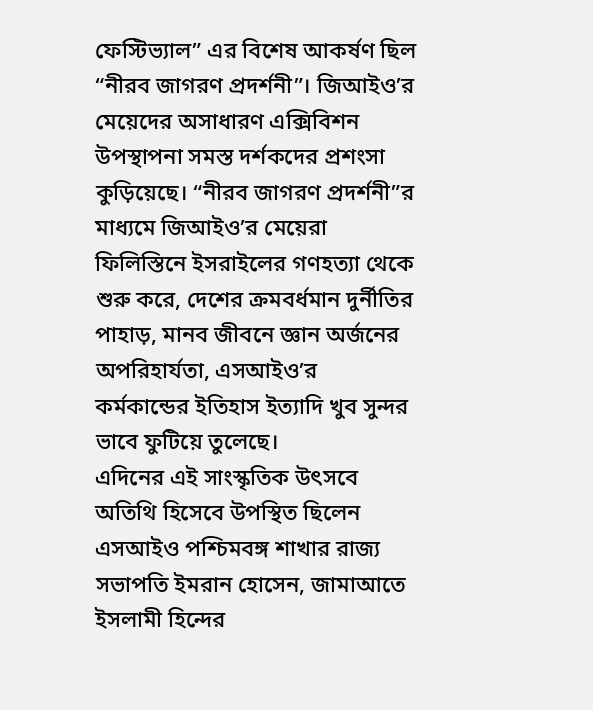ফেস্টিভ্যাল” এর বিশেষ আকর্ষণ ছিল “নীরব জাগরণ প্রদর্শনী”। জিআইও’র মেয়েদের অসাধারণ এক্সিবিশন উপস্থাপনা সমস্ত দর্শকদের প্রশংসা কুড়িয়েছে। “নীরব জাগরণ প্রদর্শনী”র মাধ্যমে জিআইও’র মেয়েরা ফিলিস্তিনে ইসরাইলের গণহত্যা থেকে শুরু করে, দেশের ক্রমবর্ধমান দুর্নীতির পাহাড়, মানব জীবনে জ্ঞান অর্জনের অপরিহার্যতা, এসআইও’র কর্মকান্ডের ইতিহাস ইত্যাদি খুব সুন্দর ভাবে ফুটিয়ে তুলেছে।
এদিনের এই সাংস্কৃতিক উৎসবে অতিথি হিসেবে উপস্থিত ছিলেন এসআইও পশ্চিমবঙ্গ শাখার রাজ্য সভাপতি ইমরান হোসেন, জামাআতে ইসলামী হিন্দের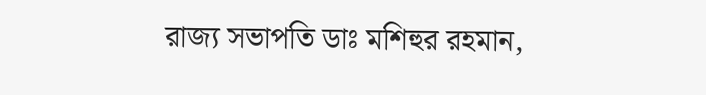রাজ্য সভাপতি ডাঃ মশিহুর রহমান,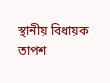স্থানীয় বিধায়ক তাপশ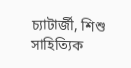চ্যাটার্জী, শিশু সাহিত্যিক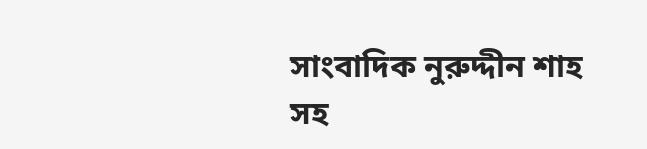সাংবাদিক নুরুদ্দীন শাহ সহ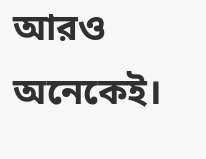আরও অনেকেই।